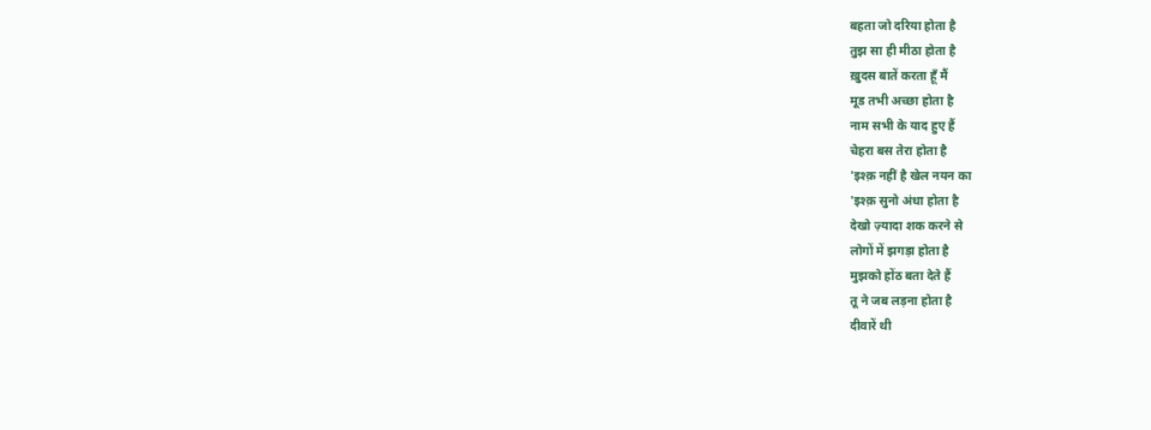बहता जो दरिया होता है
तुझ सा ही मीठा होता है
ख़ुदस बातें करता हूँ मैं
मूड तभी अच्छा होता है
नाम सभी के याद हुए हैं
चेहरा बस तेरा होता है
'इश्क़ नहीं है खेल नयन का
'इश्क़ सुनो अंधा होता है
देखो ज़्यादा शक करने से
लोगों में झगड़ा होता है
मुझको होंठ बता देते हैं
तू ने जब लड़ना होता है
दीवारें थी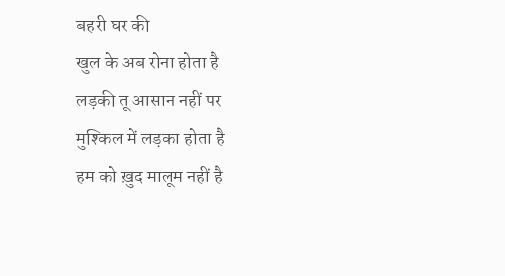बहरी घर की
खुल के अब रोना होता है
लड़की तू आसान नहीं पर
मुश्किल में लड़का होता है
हम को ख़ुद मालूम नहीं है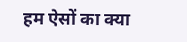हम ऐसों का क्या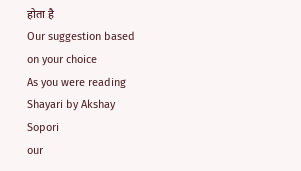होता है
Our suggestion based on your choice
As you were reading Shayari by Akshay Sopori
our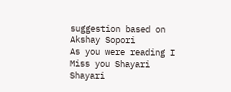suggestion based on Akshay Sopori
As you were reading I Miss you Shayari Shayari